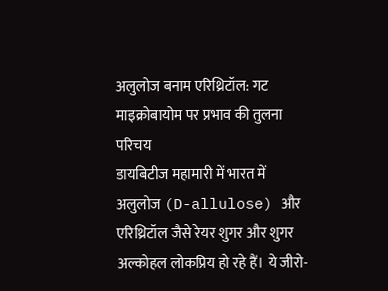अलुलोज बनाम एरिथ्रिटॉल: गट माइक्रोबायोम पर प्रभाव की तुलना
परिचय
डायबिटीज महामारी में भारत में अलुलोज (D-allulose) और एरिथ्रिटॉल जैसे रेयर शुगर और शुगर अल्कोहल लोकप्रिय हो रहे हैं। ये जीरो-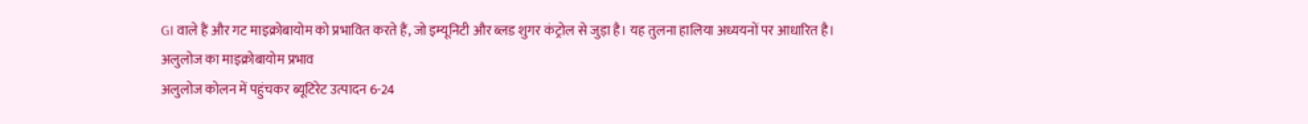GI वाले हैं और गट माइक्रोबायोम को प्रभावित करते हैं, जो इम्यूनिटी और ब्लड शुगर कंट्रोल से जुड़ा है। यह तुलना हालिया अध्ययनों पर आधारित है।
अलुलोज का माइक्रोबायोम प्रभाव
अलुलोज कोलन में पहुंचकर ब्यूटिरेट उत्पादन 6-24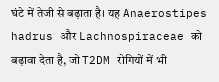घंटे में तेजी से बढ़ाता है। यह Anaerostipes hadrus और Lachnospiraceae को बढ़ावा देता है, जो T2DM रोगियों में भी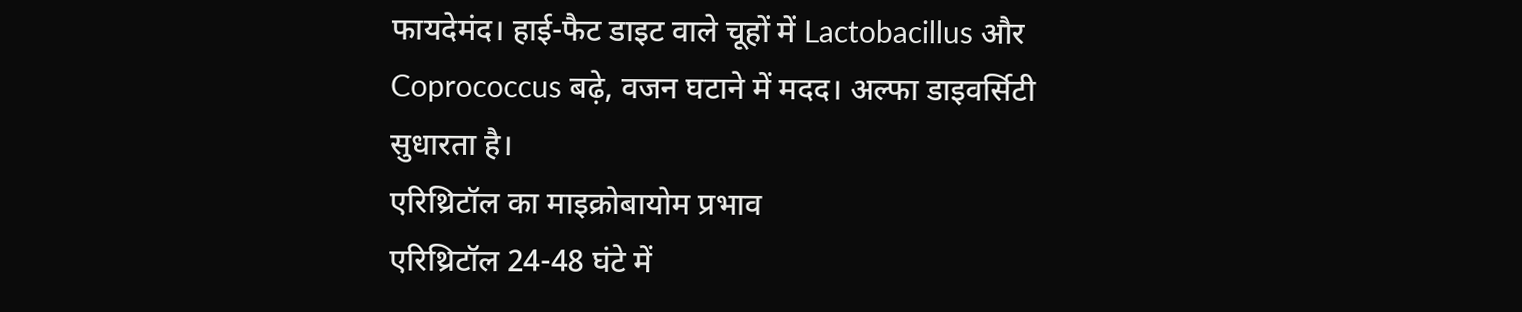फायदेमंद। हाई-फैट डाइट वाले चूहों में Lactobacillus और Coprococcus बढ़े, वजन घटाने में मदद। अल्फा डाइवर्सिटी सुधारता है।
एरिथ्रिटॉल का माइक्रोबायोम प्रभाव
एरिथ्रिटॉल 24-48 घंटे में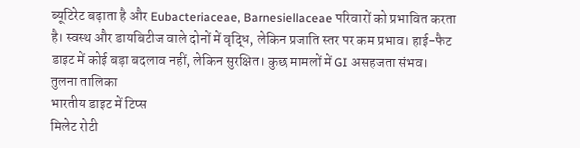ब्यूटिरेट बढ़ाता है और Eubacteriaceae, Barnesiellaceae परिवारों को प्रभावित करता है। स्वस्थ और डायबिटीज वाले दोनों में वृद्धि, लेकिन प्रजाति स्तर पर कम प्रभाव। हाई-फैट डाइट में कोई बड़ा बदलाव नहीं, लेकिन सुरक्षित। कुछ मामलों में GI असहजता संभव।
तुलना तालिका
भारतीय डाइट में टिप्स
मिलेट रोटी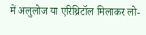में अलुलोज या एरिथ्रिटॉल मिलाकर लो-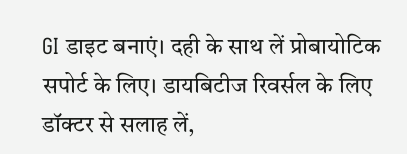GI डाइट बनाएं। दही के साथ लें प्रोबायोटिक सपोर्ट के लिए। डायबिटीज रिवर्सल के लिए डॉक्टर से सलाह लें,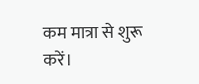कम मात्रा से शुरू करें।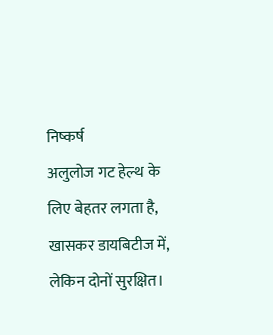निष्कर्ष
अलुलोज गट हेल्थ के लिए बेहतर लगता है, खासकर डायबिटीज में, लेकिन दोनों सुरक्षित।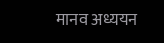मानव अध्ययन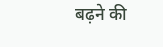बढ़ने की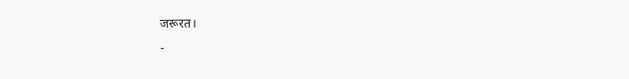जरूरत।
-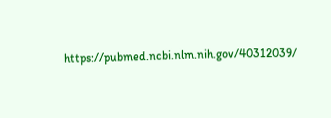https://pubmed.ncbi.nlm.nih.gov/40312039/